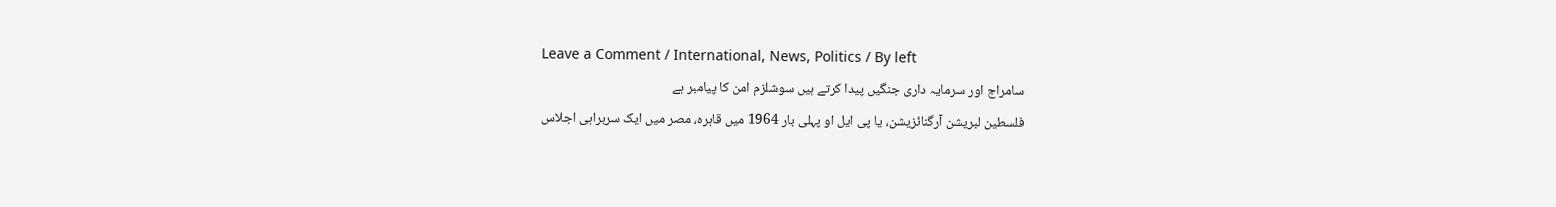Leave a Comment / International, News, Politics / By left
سامراج اور سرمایہ داری جنگیں پیدا کرتے ہیں سوشلزم امن کا پیامبر ہے
فلسطین لبریشن آرگنائزیشن، یا پی ایل او پہلی بار 1964 میں قاہرہ، مصر میں ایک سربراہی اجلاس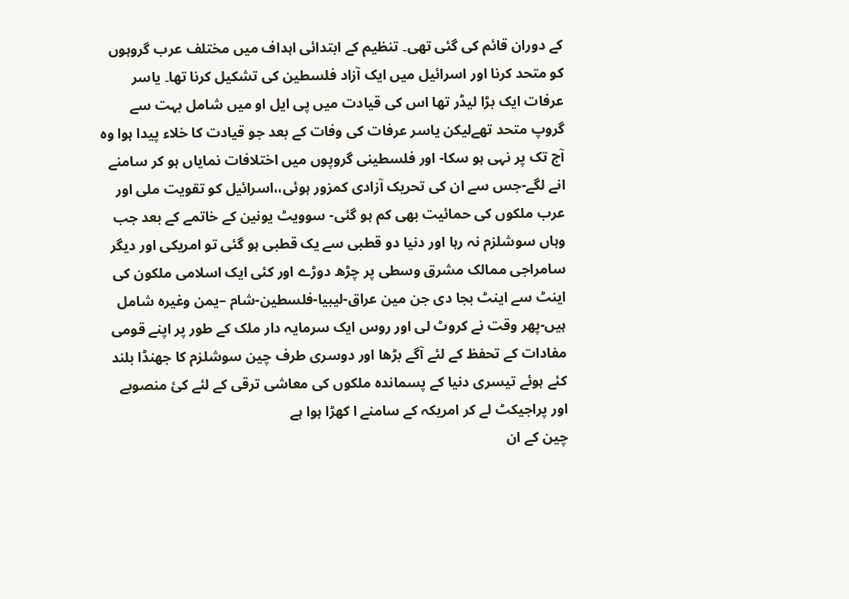کے دوران قائم کی گئی تھی۔ تنظیم کے ابتدائی اہداف میں مختلف عرب گروہوں کو متحد کرنا اور اسرائیل میں ایک آزاد فلسطین کی تشکیل کرنا تھا۔ یاسر عرفات ایک بڑا لیڈر تھا اس کی قیادت میں پی ایل او میں شامل بہت سے گروپ متحد تھےلیکن یاسر عرفات کی وفات کے بعد جو قیادت کا خلاء پیدا ہوا وہ آج تک پر نہی ہو سکا- اور فلسطینی گروپوں میں اختلافات نمایاں ہو کر سامنے انے لگے-جس سے ان کی تحریک آزادی کمزور ہوئی،،اسرائیل کو تقویت ملی اور عرب ملکوں کی حمائیت بھی کم ہو گئی- سوویٹ یونین کے خاتمے کے بعد جب وہاں سوشلزم نہ رہا اور دنیا دو قطبی سے یک قطبی ہو گئی تو امریکی اور دیگر سامراجی ممالک مشرق وسطی پر چڑھ دوڑے اور کئی ایک اسلامی ملکون کی اینٹ سے اینٹ بجا دی جن مین عراق-لیبیا-فلسطین-شام –یمن وغیرہ شامل ہیں-پھر وقت نے کروٹ لی اور روس ایک سرمایہ دار ملک کے طور پر اپنے قومی مفادات کے تحفظ کے لئے آگے بڑھا اور دوسری طرف چین سوشلزم کا جھنڈا بلند کئے ہوئے تیسری دنیا کے پسماندہ ملکوں کی معاشی ترقی کے لئے کئ منصوبے اور پراجیکٹ لے کر امریکہ کے سامنے ا کھڑا ہوا ہے
چین کے ان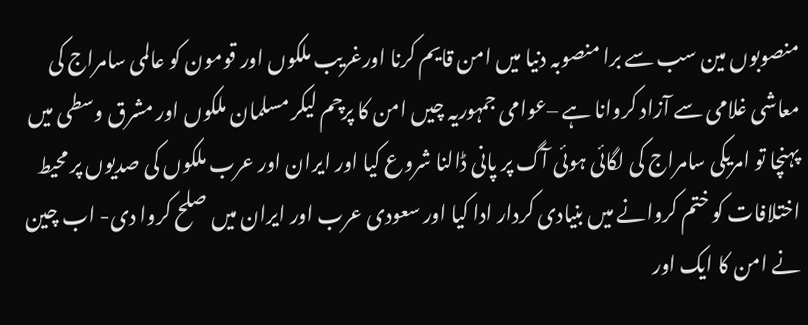منصوبوں مین سب سے برا منصوبہ دنیا میں امن قایم کرنا اورغریب ملکوں اور قومون کو عالمی سامراج کی معاشی غلامی سے آزاد کروانا ہے –عوامی جمہوریہ چیں امن کا پرچم لیکر مسلمان ملکوں اور مشرق وسطی میں پہنچا تو امریکی سامراج کی لگائی ہوئی آگ پر پانی ڈالنا شروع کیا اور ایران اور عرب ملکوں کی صدیوں پر محیط اختلافات کو ختم کروانے میں بنیادی کردار ادا کیا اور سعودی عرب اور ایران میں صلح کروا دی- اب چین نے امن کا ایک اور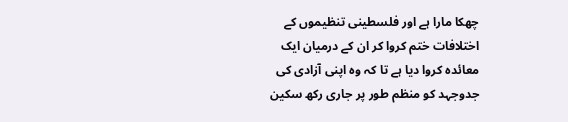چھکا مارا ہے اور فلسطینی تنظیموں کے اختلافات ختم کروا کر ان کے درمیان ایک معائدہ کروا دیا ہے تا کہ وہ اپنی آزادی کی جدوجہد کو منظم طور پر جاری رکھ سکین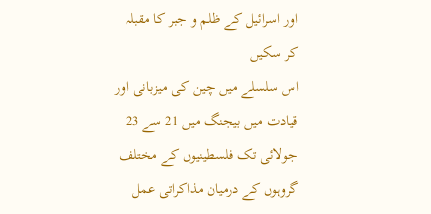اور اسرائیل کے ظلم و جبر کا مقبلہ کر سکیں
اس سلسلے میں چین کی میزبانی اور قیادت میں بیجنگ میں 21 سے 23 جولائی تک فلسطینیوں کے مختلف گروہوں کے درمیان مذاکراتی عمل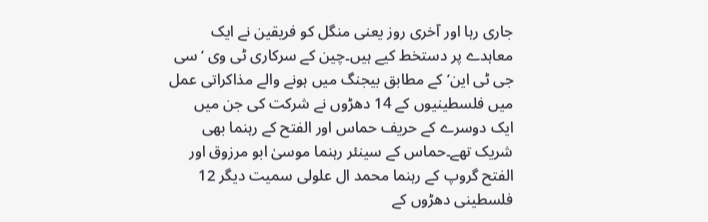جاری رہا اور آخری روز یعنی منگل کو فریقین نے ایک معاہدے پر دستخط کیے ہیں۔چین کے سرکاری ٹی وی ‘سی جی ٹی این’ کے مطابق بیجنگ میں ہونے والے مذاکراتی عمل میں فلسطینیوں کے 14 دھڑوں نے شرکت کی جن میں ایک دوسرے کے حریف حماس اور الفتح کے رہنما بھی شریک تھے۔حماس کے سینئر رہنما موسیٰ ابو مرزوق اور الفتح گروپ کے رہنما محمد ال علولی سمیت دیگر 12 فلسطینی دھڑوں کے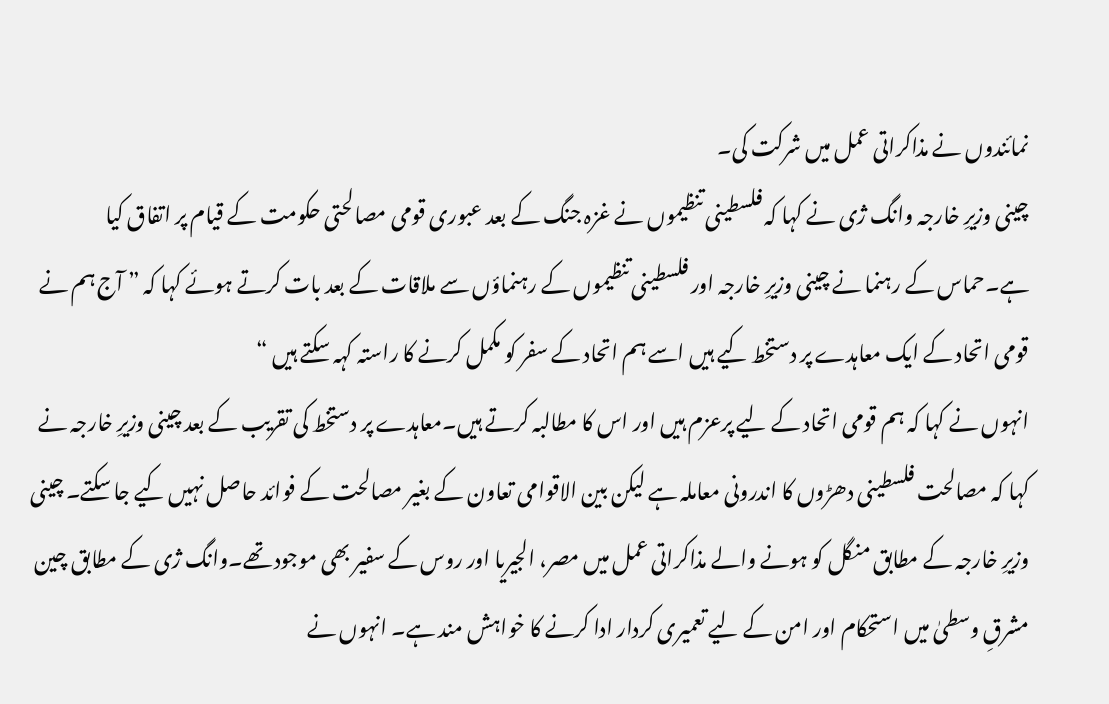نمائندوں نے مذاکراتی عمل میں شرکت کی۔
چینی وزیرِ خارجہ وانگ ژی نے کہا کہ فلسطینی تنظیموں نے غزہ جنگ کے بعد عبوری قومی مصالحتی حکومت کے قیام پر اتفاق کیا ہے۔حماس کے رہنما نے چینی وزیرِ خارجہ اور فلسطینی تنظیموں کے رہنماؤں سے ملاقات کے بعد بات کرتے ہوئے کہا کہ ” آج ہم نے قومی اتحاد کے ایک معاہدے پر دستخط کیے ہیں اسے ہم اتحاد کے سفر کو مکمل کرنے کا راستہ کہہ سکتے ہیں “
انہوں نے کہا کہ ہم قومی اتحاد کے لیے پرعزم ہیں اور اس کا مطالبہ کرتے ہیں۔معاہدے پر دستخط کی تقریب کے بعد چینی وزیرِ خارجہ نے کہا کہ مصالحت فلسطینی دھڑوں کا اندرونی معاملہ ہے لیکن بین الاقوامی تعاون کے بغیر مصالحت کے فوائد حاصل نہیں کیے جا سکتے۔ چینی وزیرِ خارجہ کے مطابق منگل کو ہونے والے مذاکراتی عمل میں مصر، الجیریا اور روس کے سفیر بھی موجود تھے۔وانگ ژی کے مطابق چین مشرقِ وسطیٰ میں استحکام اور امن کے لیے تعمیری کردار ادا کرنے کا خواہش مند ہے۔ انہوں نے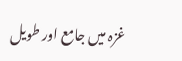غزہ میں جامع اور طویل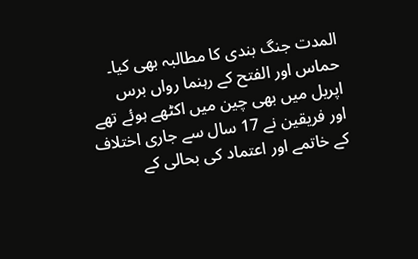المدت جنگ بندی کا مطالبہ بھی کیا۔
حماس اور الفتح کے رہنما رواں برس اپریل میں بھی چین میں اکٹھے ہوئے تھے اور فریقین نے 17 سال سے جاری اختلاف کے خاتمے اور اعتماد کی بحالی کے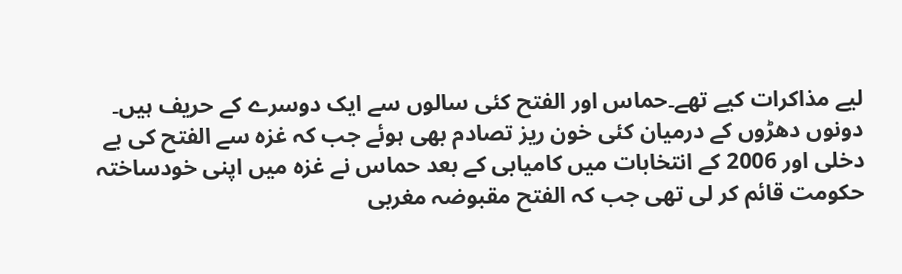لیے مذاکرات کیے تھے۔حماس اور الفتح کئی سالوں سے ایک دوسرے کے حریف ہیں۔ دونوں دھڑوں کے درمیان کئی خون ریز تصادم بھی ہوئے جب کہ غزہ سے الفتح کی بے دخلی اور 2006 کے انتخابات میں کامیابی کے بعد حماس نے غزہ میں اپنی خودساختہ حکومت قائم کر لی تھی جب کہ الفتح مقبوضہ مغربی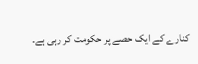کنارے کے ایک حصے پر حکومت کر رہی ہے۔